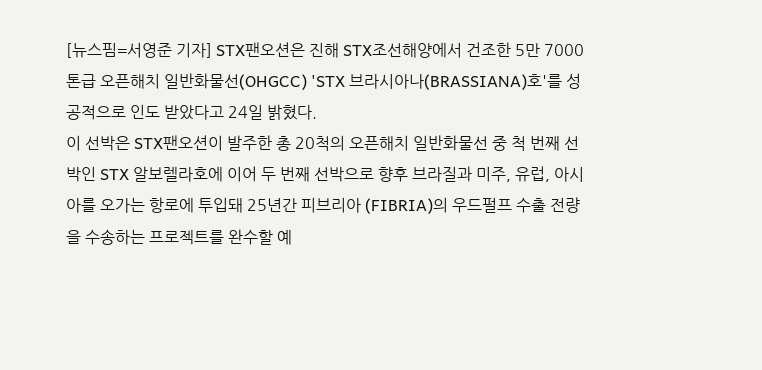[뉴스핌=서영준 기자] STX팬오션은 진해 STX조선해양에서 건조한 5만 7000톤급 오픈해치 일반화물선(OHGCC) 'STX 브라시아나(BRASSIANA)호'를 성공적으로 인도 받았다고 24일 밝혔다.
이 선박은 STX팬오션이 발주한 총 20척의 오픈해치 일반화물선 중 척 번째 선박인 STX 알보렐라호에 이어 두 번째 선박으로 향후 브라질과 미주, 유럽, 아시아를 오가는 항로에 투입돼 25년간 피브리아 (FIBRIA)의 우드펄프 수출 전량을 수송하는 프로젝트를 완수할 예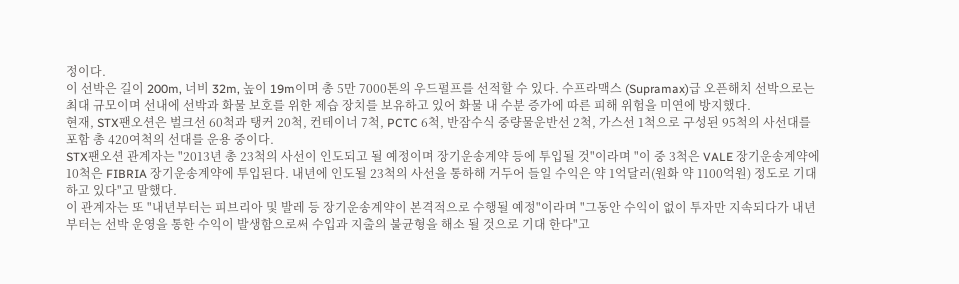정이다.
이 선박은 길이 200m, 너비 32m, 높이 19m이며 총 5만 7000톤의 우드펄프를 선적할 수 있다. 수프라맥스 (Supramax)급 오픈해치 선박으로는 최대 규모이며 선내에 선박과 화물 보호를 위한 제습 장치를 보유하고 있어 화물 내 수분 증가에 따른 피해 위험을 미연에 방지했다.
현재, STX팬오션은 벌크선 60척과 탱커 20척, 컨테이너 7척, PCTC 6척, 반잠수식 중량물운반선 2척, 가스선 1척으로 구성된 95척의 사선대를 포함 총 420여척의 선대를 운용 중이다.
STX팬오션 관계자는 "2013년 총 23척의 사선이 인도되고 될 예정이며 장기운송계약 등에 투입될 것"이라며 "이 중 3척은 VALE 장기운송계약에 10척은 FIBRIA 장기운송계약에 투입된다. 내년에 인도될 23척의 사선을 통하해 거두어 들일 수익은 약 1억달러(원화 약 1100억원) 정도로 기대하고 있다"고 말했다.
이 관계자는 또 "내년부터는 피브리아 및 발레 등 장기운송계약이 본격적으로 수행될 예정"이라며 "그동안 수익이 없이 투자만 지속되다가 내년부터는 선박 운영을 통한 수익이 발생함으로써 수입과 지출의 불균형을 해소 될 것으로 기대 한다"고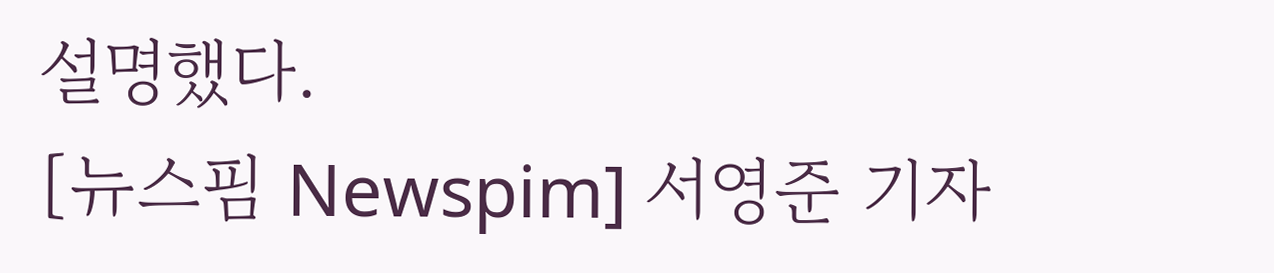설명했다.
[뉴스핌 Newspim] 서영준 기자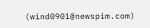(wind0901@newspim.com)